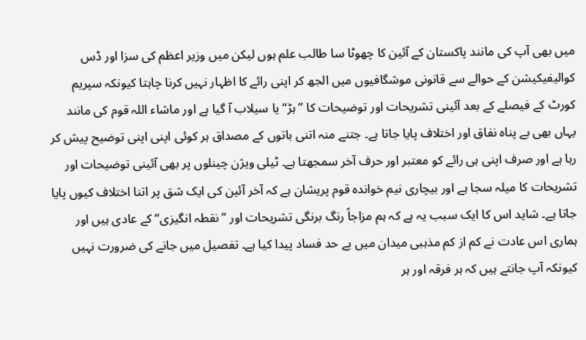میں بھی آپ کی مانند پاکستان کے آئین کا چھوٹا سا طالب علم ہوں لیکن میں وزیر اعظم کی سزا اور ڈس کوالیفیکیشن کے حوالے سے قانونی موشگافیوں میں الجھ کر اپنی رائے کا اظہار نہیں کرنا چاہتا کیونکہ سپریم کورٹ کے فیصلے کے بعد آئینی تشریحات اور توضیحات کا ”ہڑ“ یا سیلاب آ گیا ہے اور ماشاء اللہ قوم کی مانند یہاں بھی بے پناہ نفاق اور اختلاف پایا جاتا ہے۔ جتنے منہ اتنی باتوں کے مصداق ہر کوئی اپنی اپنی توضیح پیش کر رہا ہے اور صرف اپنی ہی رائے کو معتبر اور حرف آخر سمجھتا ہے۔ ٹیلی ویژن چینلوں پر بھی آئینی توضیحات اور تشریحات کا میلہ سجا ہے اور بیچاری نیم خواندہ قوم پریشان ہے کہ آخر آئین کی ایک شق پر اتنا اختلاف کیوں پایا جاتا ہے۔ شاید اس کا ایک سبب یہ ہے کہ ہم مزاجاً رنگ برنگی تشریحات اور ”نقطہ انگیزی“ کے عادی ہیں اور ہماری اس عادت نے کم از کم مذہبی میدان میں بے حد فساد پیدا کیا ہے۔ تفصیل میں جانے کی ضرورت نہیں کیونکہ آپ جانتے ہیں کہ ہر فرقہ اور ہر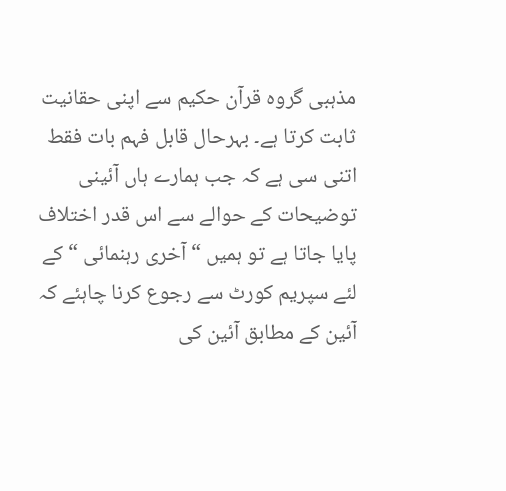مذہبی گروہ قرآن حکیم سے اپنی حقانیت ثابت کرتا ہے۔ بہرحال قابل فہم بات فقط اتنی سی ہے کہ جب ہمارے ہاں آئینی توضیحات کے حوالے سے اس قدر اختلاف پایا جاتا ہے تو ہمیں “آخری رہنمائی “ کے لئے سپریم کورٹ سے رجوع کرنا چاہئے کہ آئین کے مطابق آئین کی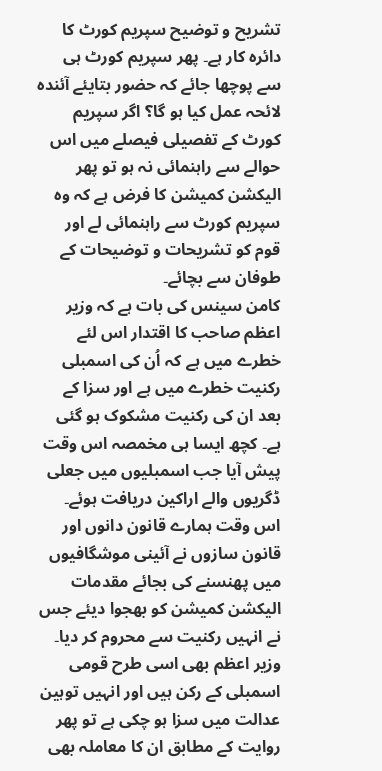تشریح و توضیح سپریم کورٹ کا دائرہ کار ہے۔ پھر سپریم کورٹ ہی سے پوچھا جائے کہ حضور بتایئے آئندہ لائحہ عمل کیا ہو گا؟ اگر سپریم کورٹ کے تفصیلی فیصلے میں اس حوالے سے راہنمائی نہ ہو تو پھر الیکشن کمیشن کا فرض ہے کہ وہ سپریم کورٹ سے راہنمائی لے اور قوم کو تشریحات و توضیحات کے طوفان سے بچائے۔
کامن سینس کی بات ہے کہ وزیر اعظم صاحب کا اقتدار اس لئے خطرے میں ہے کہ اُن کی اسمبلی رکنیت خطرے میں ہے اور سزا کے بعد ان کی رکنیت مشکوک ہو گئی ہے۔ کچھ ایسا ہی مخمصہ اس وقت پیش آیا جب اسمبلیوں میں جعلی ڈگریوں والے اراکین دریافت ہوئے۔ اس وقت ہمارے قانون دانوں اور قانون سازوں نے آئینی موشگافیوں میں پھنسنے کی بجائے مقدمات الیکشن کمیشن کو بھجوا دیئے جس نے انہیں رکنیت سے محروم کر دیا۔ وزیر اعظم بھی اسی طرح قومی اسمبلی کے رکن ہیں اور انہیں توہین عدالت میں سزا ہو چکی ہے تو پھر روایت کے مطابق ان کا معاملہ بھی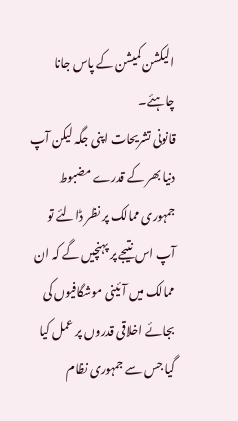الیکشن کمیشن کے پاس جانا چاہئے۔
قانونی تشریحات اپنی جگہ لیکن آپ دنیا بھر کے قدرے مضبوط جمہوری ممالک پر نظر ڈالئے تو آپ اس نتیجے پر پہنچیں گے کہ ان ممالک میں آئینی موشگافیوں کی بجائے اخلاقی قدروں پر عمل کیا گیا جس سے جمہوری نظام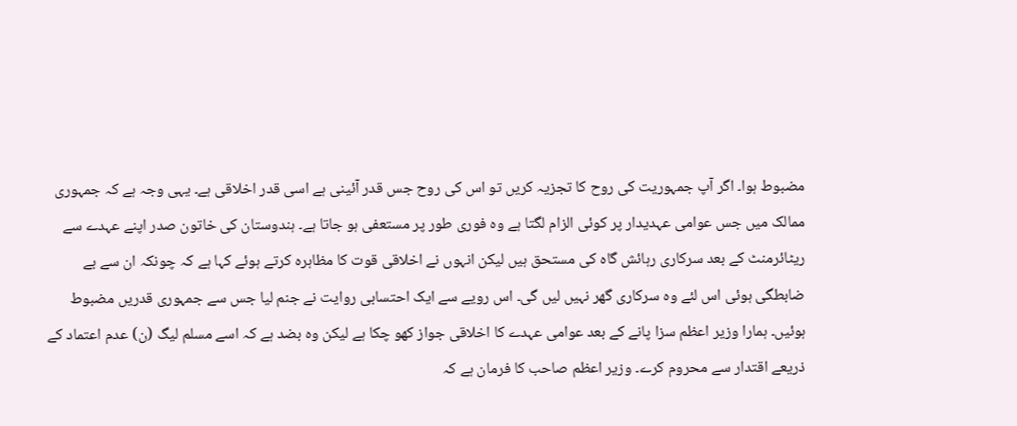مضبوط ہوا۔ اگر آپ جمہوریت کی روح کا تجزیہ کریں تو اس کی روح جس قدر آئینی ہے اسی قدر اخلاقی ہے۔ یہی وجہ ہے کہ جمہوری ممالک میں جس عوامی عہدیدار پر کوئی الزام لگتا ہے وہ فوری طور پر مستعفی ہو جاتا ہے۔ ہندوستان کی خاتون صدر اپنے عہدے سے ریٹائرمنٹ کے بعد سرکاری رہائش گاہ کی مستحق ہیں لیکن انہوں نے اخلاقی قوت کا مظاہرہ کرتے ہوئے کہا ہے کہ چونکہ ان سے بے ضابطگی ہوئی اس لئے وہ سرکاری گھر نہیں لیں گی۔ اس رویے سے ایک احتسابی روایت نے جنم لیا جس سے جمہوری قدریں مضبوط ہوئیں۔ ہمارا وزیر اعظم سزا پانے کے بعد عوامی عہدے کا اخلاقی جواز کھو چکا ہے لیکن وہ بضد ہے کہ اسے مسلم لیگ (ن) عدم اعتماد کے ذریعے اقتدار سے محروم کرے۔ وزیر اعظم صاحب کا فرمان ہے کہ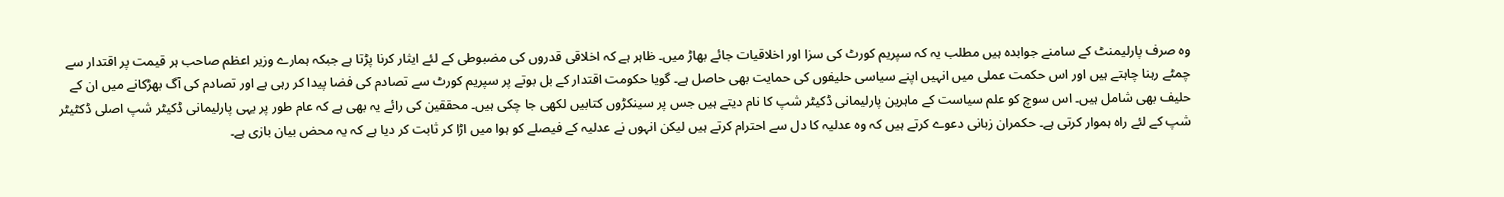وہ صرف پارلیمنٹ کے سامنے جوابدہ ہیں مطلب یہ کہ سپریم کورٹ کی سزا اور اخلاقیات جائے بھاڑ میں۔ ظاہر ہے کہ اخلاقی قدروں کی مضبوطی کے لئے ایثار کرنا پڑتا ہے جبکہ ہمارے وزیر اعظم صاحب ہر قیمت پر اقتدار سے چمٹے رہنا چاہتے ہیں اور اس حکمت عملی میں انہیں اپنے سیاسی حلیفوں کی حمایت بھی حاصل ہے۔ گویا حکومت اقتدار کے بل بوتے پر سپریم کورٹ سے تصادم کی فضا پیدا کر رہی ہے اور تصادم کی آگ بھڑکانے میں ان کے حلیف بھی شامل ہیں۔ اس سوچ کو علم سیاست کے ماہرین پارلیمانی ڈکیٹر شپ کا نام دیتے ہیں جس پر سینکڑوں کتابیں لکھی جا چکی ہیں۔ محققین کی رائے یہ بھی ہے کہ عام طور پر یہی پارلیمانی ڈکیٹر شپ اصلی ڈکٹیٹر شپ کے لئے راہ ہموار کرتی ہے۔ حکمران زبانی دعوے کرتے ہیں کہ وہ عدلیہ کا دل سے احترام کرتے ہیں لیکن انہوں نے عدلیہ کے فیصلے کو ہوا میں اڑا کر ثابت کر دیا ہے کہ یہ محض بیان بازی ہے۔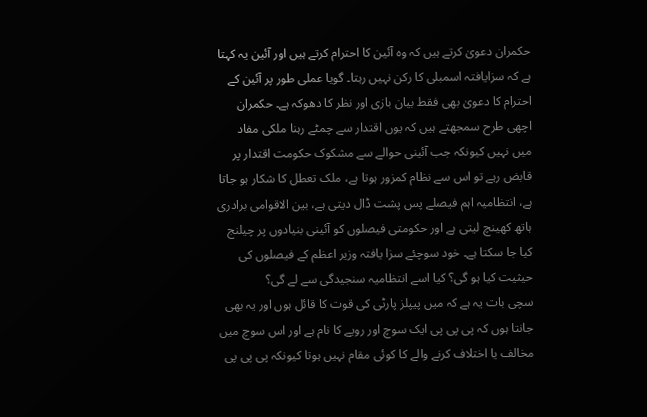حکمران دعویٰ کرتے ہیں کہ وہ آئین کا احترام کرتے ہیں اور آئین یہ کہتا ہے کہ سزایافتہ اسمبلی کا رکن نہیں رہتا۔ گویا عملی طور پر آئین کے احترام کا دعویٰ بھی فقط بیان بازی اور نظر کا دھوکہ ہے۔ حکمران اچھی طرح سمجھتے ہیں کہ یوں اقتدار سے چمٹے رہنا ملکی مفاد میں نہیں کیونکہ جب آئینی حوالے سے مشکوک حکومت اقتدار پر قابض رہے تو اس سے نظام کمزور ہوتا ہے، ملک تعطل کا شکار ہو جاتا ہے، انتظامیہ اہم فیصلے پس پشت ڈال دیتی ہے، بین الاقوامی برادری ہاتھ کھینچ لیتی ہے اور حکومتی فیصلوں کو آئینی بنیادوں پر چیلنج کیا جا سکتا ہے۔ خود سوچئے سزا یافتہ وزیر اعظم کے فیصلوں کی حیثیت کیا ہو گی؟ کیا اسے انتظامیہ سنجیدگی سے لے گی؟
سچی بات یہ ہے کہ میں پیپلز پارٹی کی قوت کا قائل ہوں اور یہ بھی جانتا ہوں کہ پی پی پی ایک سوچ اور رویے کا نام ہے اور اس سوچ میں مخالف یا اختلاف کرنے والے کا کوئی مقام نہیں ہوتا کیونکہ پی پی پی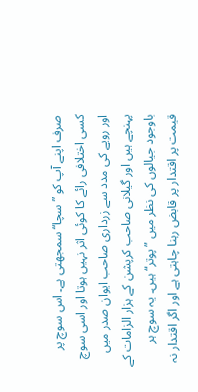صرف اپنے آپ کو ”سچا“ سمجھتی ہے۔ اس سوچ پر کسی اختلافی رائے کا کوئی اثر نہیں ہوتا اور اسی سوچ اور رویے کی مدد سے زرداری صاحب ایوان صدر میں پہنچے ہیں اور گیلانی صاحب کرپشن کے ہزار الزامات کے باوجود جیالوں کی نظر میں ”پوتر“ ہیں۔ یہ سوچ ہر قیمت پر اقتدار پر قابض رہنا چاہتی ہے اور اگر اقتدار نہ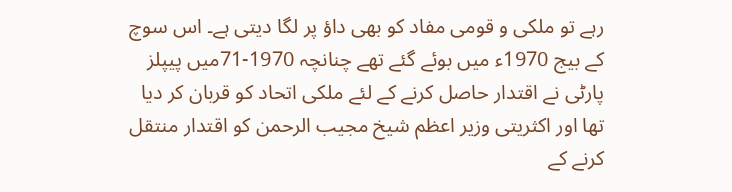رہے تو ملکی و قومی مفاد کو بھی داؤ پر لگا دیتی ہے۔ اس سوچ کے بیج 1970ء میں بوئے گئے تھے چنانچہ 1970-71میں پیپلز پارٹی نے اقتدار حاصل کرنے کے لئے ملکی اتحاد کو قربان کر دیا تھا اور اکثریتی وزیر اعظم شیخ مجیب الرحمن کو اقتدار منتقل کرنے کے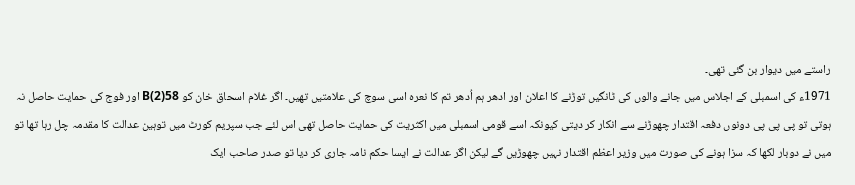راستے میں دیوار بن گئی تھی۔
1971ء کی اسمبلی کے اجلاس میں جانے والوں کی ٹانگیں توڑنے کا اعلان اور ادھر ہم اُدھر تم کا نعرہ اسی سوچ کی علامتیں تھیں۔ اگر غلام اسحاق خان کو 58(2)B اور فوج کی حمایت حاصل نہ ہوتی تو پی پی پی دونوں دفعہ اقتدار چھوڑنے سے انکار کر دیتی کیونکہ اسے قومی اسمبلی میں اکثریت کی حمایت حاصل تھی اس لئے جب سپریم کورٹ میں توہین عدالت کا مقدمہ چل رہا تھا تو میں نے دوبار لکھا کہ سزا ہونے کی صورت میں وزیر اعظم اقتدار نہیں چھوڑیں گے لیکن اگر عدالت نے ایسا حکم نامہ جاری کر دیا تو صدر صاحب ایک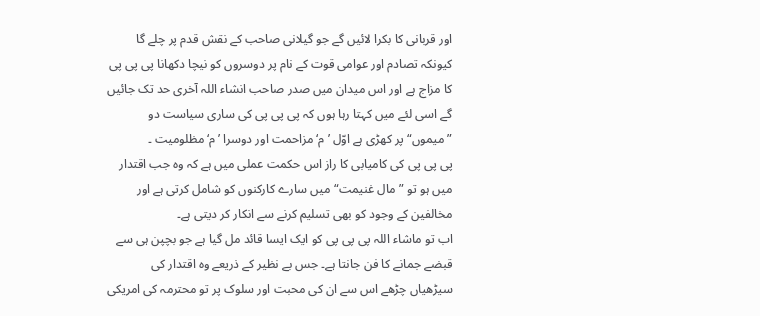اور قربانی کا بکرا لائیں گے جو گیلانی صاحب کے نقش قدم پر چلے گا کیونکہ تصادم اور عوامی قوت کے نام پر دوسروں کو نیچا دکھانا پی پی پی کا مزاج ہے اور اس میدان میں صدر صاحب انشاء اللہ آخری حد تک جائیں گے اسی لئے میں کہتا رہا ہوں کہ پی پی پی کی ساری سیاست دو ”میموں“ پر کھڑی ہے اوّل ’م‘ مزاحمت اور دوسرا ’م‘ مظلومیت ۔
پی پی پی کی کامیابی کا راز اس حکمت عملی میں ہے کہ وہ جب اقتدار میں ہو تو ”مال غنیمت“ میں سارے کارکنوں کو شامل کرتی ہے اور مخالفین کے وجود کو بھی تسلیم کرنے سے انکار کر دیتی ہے۔
اب تو ماشاء اللہ پی پی پی کو ایک ایسا قائد مل گیا ہے جو بچپن ہی سے قبضے جمانے کا فن جانتا ہے۔ جس بے نظیر کے ذریعے وہ اقتدار کی سیڑھیاں چڑھے اس سے ان کی محبت اور سلوک پر تو محترمہ کی امریکی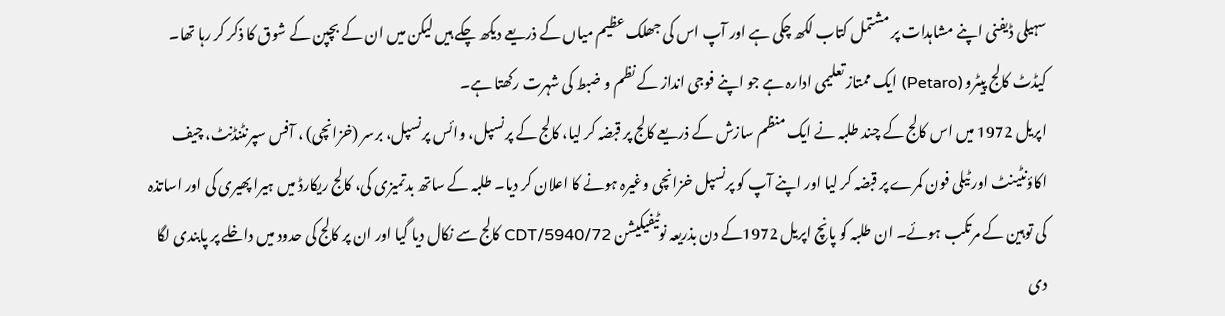سہیلی ڈیفنی اپنے مشاہدات پر مشتمل کتاب لکھ چکی ہے اور آپ اس کی جھلک عظیم میاں کے ذریعے دیکھ چکے ہیں لیکن میں ان کے بچپن کے شوق کا ذکر کر رہا تھا۔ کیڈٹ کالج پیٹرو (Petaro) ایک ممتاز تعلیمی ادارہ ہے جو اپنے فوجی انداز کے نظم و ضبط کی شہرت رکھتا ہے۔
اپریل 1972 میں اس کالج کے چند طلبہ نے ایک منظم سازش کے ذریعے کالج پر قبضہ کر لیا، کالج کے پرنسپل، وائس پرنسپل، برسر (خزانچی) ، آفس سپرنٹنڈنٹ، چیف اکاؤنٹینٹ اور ٹیلی فون کمرے پر قبضہ کر لیا اور اپنے آپ کو پرنسپل خزانچی وغیرہ ہونے کا اعلان کر دیا۔ طلبہ کے ساتھ بدتمیزی کی، کالج ریکارڈ میں ہیرا پھیری کی اور اساتذہ کی توہین کے مرتکب ہوئے۔ ان طلبہ کو پانچ اپریل 1972کے دن بذریعہ نوٹیفیکیشن CDT/5940/72 کالج سے نکال دیا گیا اور ان پر کالج کی حدود میں داخلے پر پابندی لگا دی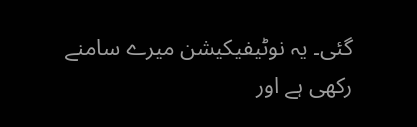گئی۔ یہ نوٹیفیکیشن میرے سامنے رکھی ہے اور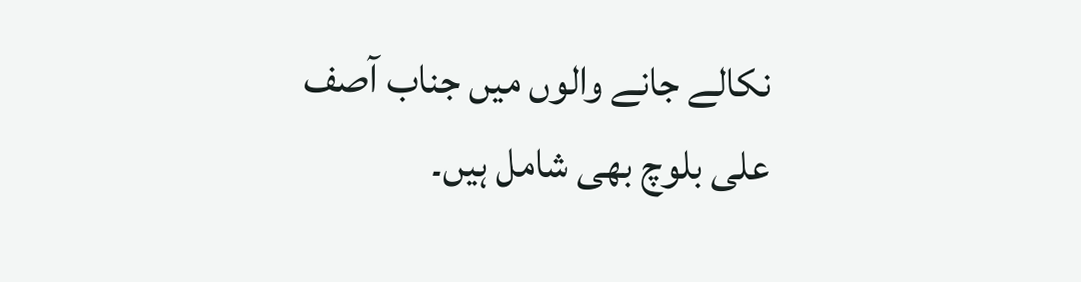نکالے جانے والوں میں جناب آصف علی بلوچ بھی شامل ہیں۔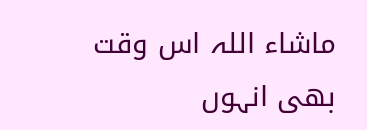ماشاء اللہ اس وقت بھی انہوں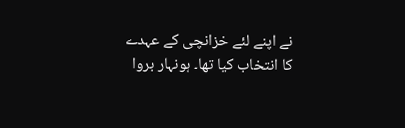نے اپنے لئے خزانچی کے عہدے کا انتخاب کیا تھا۔ ہونہار بروا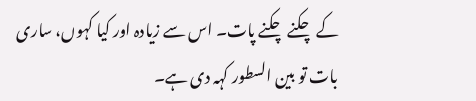کے چکنے چکنے پات۔ اس سے زیادہ اور کیا کہوں، ساری بات تو بین السطور کہہ دی ہے۔